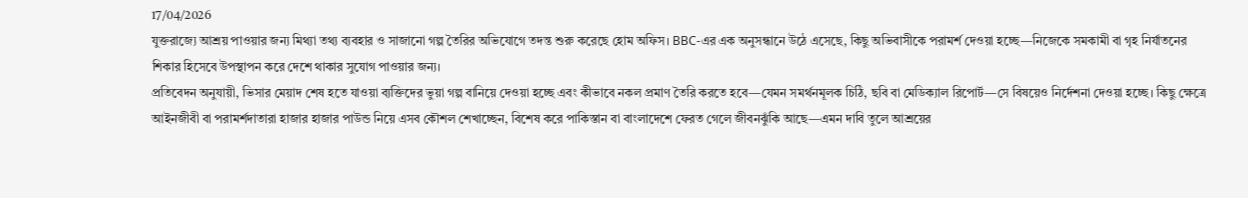17/04/2026
যুক্তরাজ্যে আশ্রয় পাওয়ার জন্য মিথ্যা তথ্য ব্যবহার ও সাজানো গল্প তৈরির অভিযোগে তদন্ত শুরু করেছে হোম অফিস। BBC-এর এক অনুসন্ধানে উঠে এসেছে, কিছু অভিবাসীকে পরামর্শ দেওয়া হচ্ছে—নিজেকে সমকামী বা গৃহ নির্যাতনের শিকার হিসেবে উপস্থাপন করে দেশে থাকার সুযোগ পাওয়ার জন্য।
প্রতিবেদন অনুযায়ী, ভিসার মেয়াদ শেষ হতে যাওয়া ব্যক্তিদের ভুয়া গল্প বানিয়ে দেওয়া হচ্ছে এবং কীভাবে নকল প্রমাণ তৈরি করতে হবে—যেমন সমর্থনমূলক চিঠি, ছবি বা মেডিক্যাল রিপোর্ট—সে বিষয়েও নির্দেশনা দেওয়া হচ্ছে। কিছু ক্ষেত্রে আইনজীবী বা পরামর্শদাতারা হাজার হাজার পাউন্ড নিয়ে এসব কৌশল শেখাচ্ছেন, বিশেষ করে পাকিস্তান বা বাংলাদেশে ফেরত গেলে জীবনঝুঁকি আছে—এমন দাবি তুলে আশ্রয়ের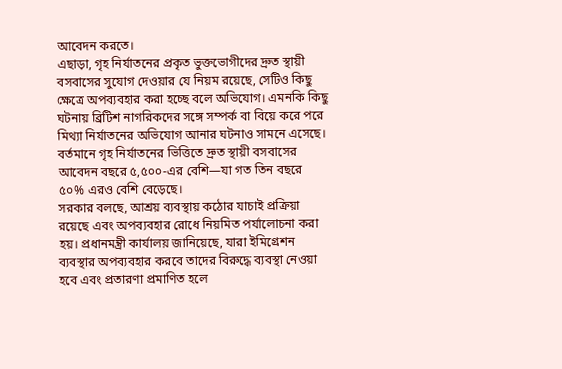আবেদন করতে।
এছাড়া, গৃহ নির্যাতনের প্রকৃত ভুক্তভোগীদের দ্রুত স্থায়ী বসবাসের সুযোগ দেওয়ার যে নিয়ম রয়েছে, সেটিও কিছু ক্ষেত্রে অপব্যবহার করা হচ্ছে বলে অভিযোগ। এমনকি কিছু ঘটনায় ব্রিটিশ নাগরিকদের সঙ্গে সম্পর্ক বা বিয়ে করে পরে মিথ্যা নির্যাতনের অভিযোগ আনার ঘটনাও সামনে এসেছে।
বর্তমানে গৃহ নির্যাতনের ভিত্তিতে দ্রুত স্থায়ী বসবাসের আবেদন বছরে ৫,৫০০-এর বেশি—যা গত তিন বছরে ৫০% এরও বেশি বেড়েছে।
সরকার বলছে, আশ্রয় ব্যবস্থায় কঠোর যাচাই প্রক্রিয়া রয়েছে এবং অপব্যবহার রোধে নিয়মিত পর্যালোচনা করা হয়। প্রধানমন্ত্রী কার্যালয় জানিয়েছে, যারা ইমিগ্রেশন ব্যবস্থার অপব্যবহার করবে তাদের বিরুদ্ধে ব্যবস্থা নেওয়া হবে এবং প্রতারণা প্রমাণিত হলে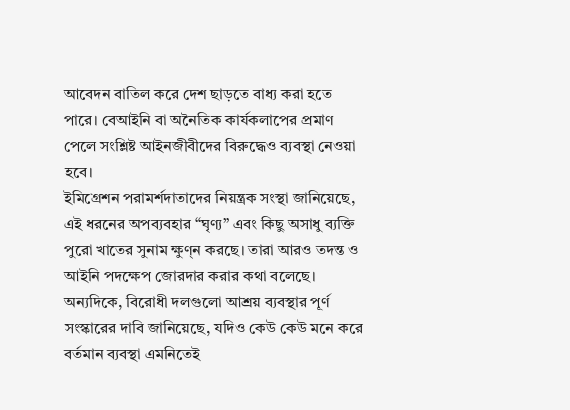আবেদন বাতিল করে দেশ ছাড়তে বাধ্য করা হতে পারে। বেআইনি বা অনৈতিক কার্যকলাপের প্রমাণ পেলে সংশ্লিষ্ট আইনজীবীদের বিরুদ্ধেও ব্যবস্থা নেওয়া হবে।
ইমিগ্রেশন পরামর্শদাতাদের নিয়ন্ত্রক সংস্থা জানিয়েছে, এই ধরনের অপব্যবহার “ঘৃণ্য” এবং কিছু অসাধু ব্যক্তি পুরো খাতের সুনাম ক্ষুণ্ন করছে। তারা আরও তদন্ত ও আইনি পদক্ষেপ জোরদার করার কথা বলেছে।
অন্যদিকে, বিরোধী দলগুলো আশ্রয় ব্যবস্থার পূর্ণ সংস্কারের দাবি জানিয়েছে, যদিও কেউ কেউ মনে করে বর্তমান ব্যবস্থা এমনিতেই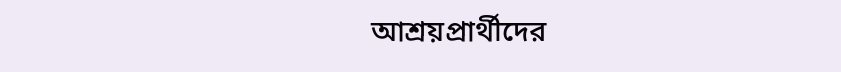আশ্রয়প্রার্থীদের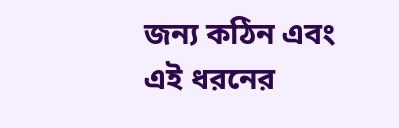জন্য কঠিন এবং এই ধরনের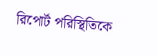রিপোর্ট পরিস্থিতিকে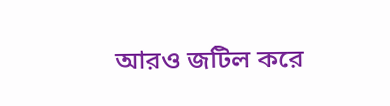আরও জটিল করে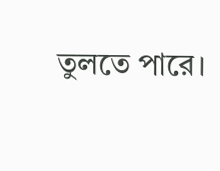তুলতে পারে।